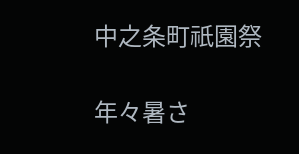中之条町祇園祭

年々暑さ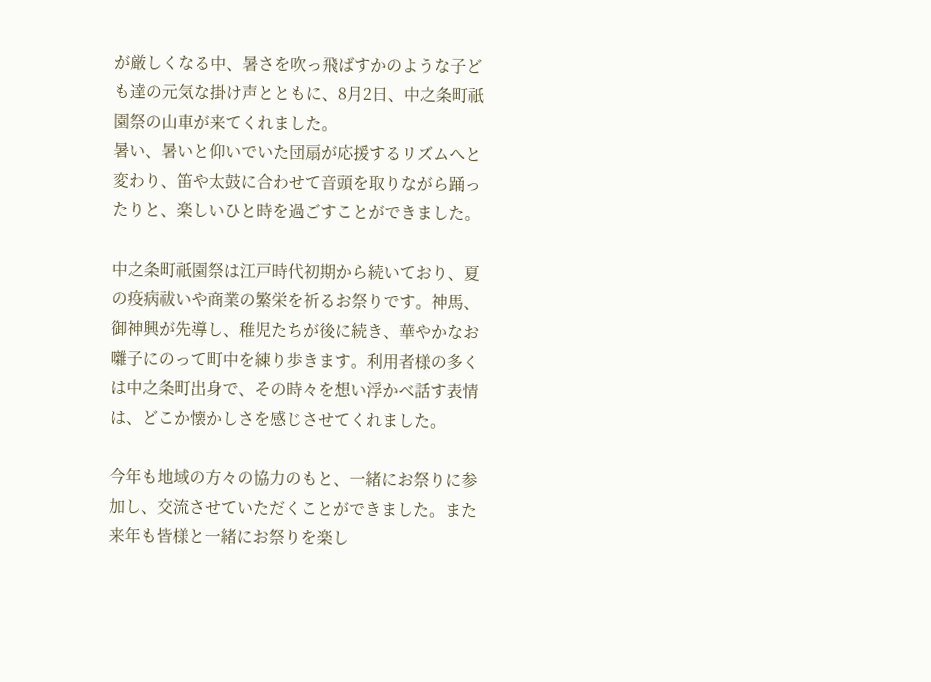が厳しくなる中、暑さを吹っ飛ばすかのような子ども達の元気な掛け声とともに、8月2日、中之条町祇園祭の山車が来てくれました。
暑い、暑いと仰いでいた団扇が応援するリズムへと変わり、笛や太鼓に合わせて音頭を取りながら踊ったりと、楽しいひと時を過ごすことができました。

中之条町祇園祭は江戸時代初期から続いており、夏の疫病祓いや商業の繁栄を祈るお祭りです。神馬、御神興が先導し、稚児たちが後に続き、華やかなお囃子にのって町中を練り歩きます。利用者様の多くは中之条町出身で、その時々を想い浮かべ話す表情は、どこか懐かしさを感じさせてくれました。

今年も地域の方々の協力のもと、一緒にお祭りに参加し、交流させていただくことができました。また来年も皆様と一緒にお祭りを楽し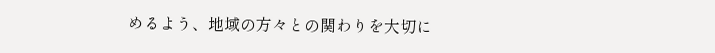めるよう、地域の方々との関わりを大切に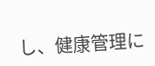し、健康管理に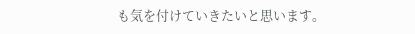も気を付けていきたいと思います。